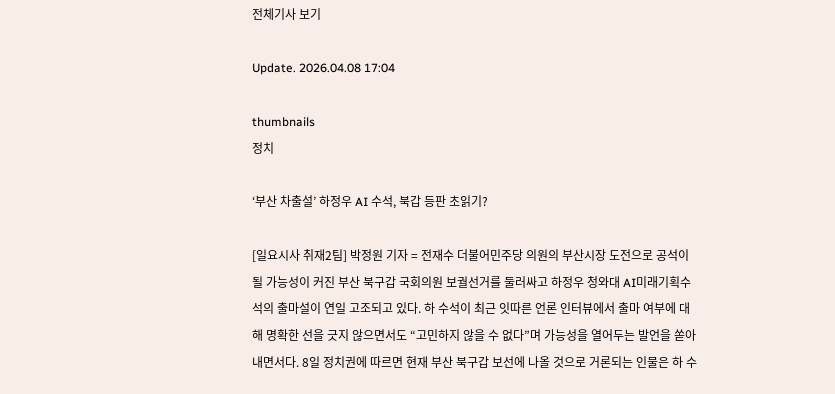전체기사 보기

Update. 2026.04.08 17:04

thumbnails
정치

‘부산 차출설’ 하정우 AI 수석, 북갑 등판 초읽기?

[일요시사 취재2팀] 박정원 기자 = 전재수 더불어민주당 의원의 부산시장 도전으로 공석이 될 가능성이 커진 부산 북구갑 국회의원 보궐선거를 둘러싸고 하정우 청와대 AI미래기획수석의 출마설이 연일 고조되고 있다. 하 수석이 최근 잇따른 언론 인터뷰에서 출마 여부에 대해 명확한 선을 긋지 않으면서도 “고민하지 않을 수 없다”며 가능성을 열어두는 발언을 쏟아내면서다. 8일 정치권에 따르면 현재 부산 북구갑 보선에 나올 것으로 거론되는 인물은 하 수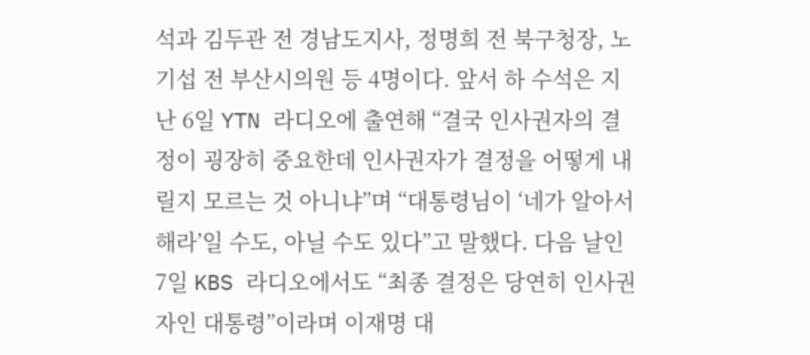석과 김두관 전 경남도지사, 정명희 전 북구청장, 노기섭 전 부산시의원 등 4명이다. 앞서 하 수석은 지난 6일 YTN 라디오에 출연해 “결국 인사권자의 결정이 굉장히 중요한데 인사권자가 결정을 어떻게 내릴지 모르는 것 아니냐”며 “대통령님이 ‘네가 알아서 해라’일 수도, 아닐 수도 있다”고 말했다. 다음 날인 7일 KBS 라디오에서도 “최종 결정은 당연히 인사권자인 대통령”이라며 이재명 대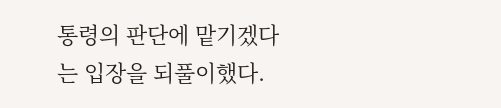통령의 판단에 맡기겠다는 입장을 되풀이했다.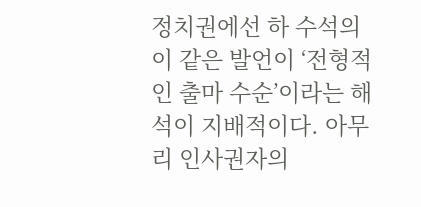정치권에선 하 수석의 이 같은 발언이 ‘전형적인 출마 수순’이라는 해석이 지배적이다. 아무리 인사권자의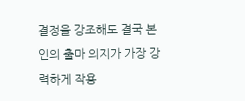결정을 강조해도 결국 본인의 출마 의지가 가장 강력하게 작용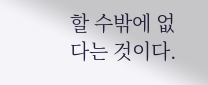할 수밖에 없다는 것이다.